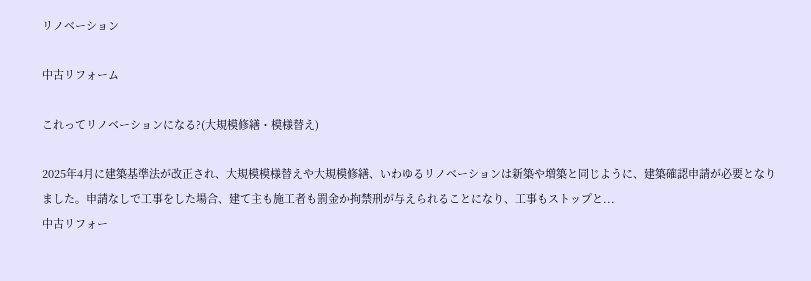リノベーション

中古リフォーム

これってリノベーションになる?(大規模修繕・模様替え)

2025年4月に建築基準法が改正され、大規模模様替えや大規模修繕、いわゆるリノベーションは新築や増築と同じように、建築確認申請が必要となりました。申請なしで工事をした場合、建て主も施工者も罰金か拘禁刑が与えられることになり、工事もストップと...
中古リフォー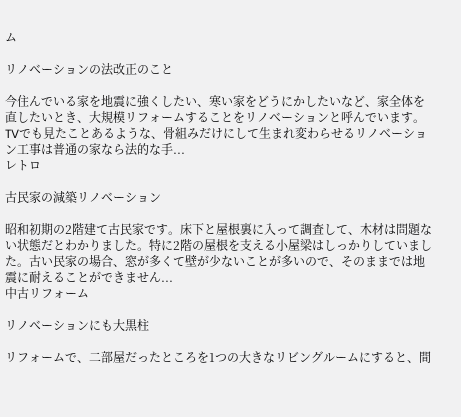ム

リノベーションの法改正のこと

今住んでいる家を地震に強くしたい、寒い家をどうにかしたいなど、家全体を直したいとき、大規模リフォームすることをリノベーションと呼んでいます。TVでも見たことあるような、骨組みだけにして生まれ変わらせるリノベーション工事は普通の家なら法的な手...
レトロ

古民家の減築リノベーション

昭和初期の2階建て古民家です。床下と屋根裏に入って調査して、木材は問題ない状態だとわかりました。特に2階の屋根を支える小屋梁はしっかりしていました。古い民家の場合、窓が多くて壁が少ないことが多いので、そのままでは地震に耐えることができません...
中古リフォーム

リノベーションにも大黒柱

リフォームで、二部屋だったところを1つの大きなリビングルームにすると、間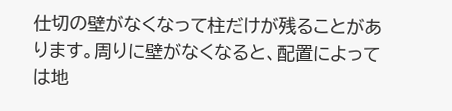仕切の壁がなくなって柱だけが残ることがあります。周りに壁がなくなると、配置によっては地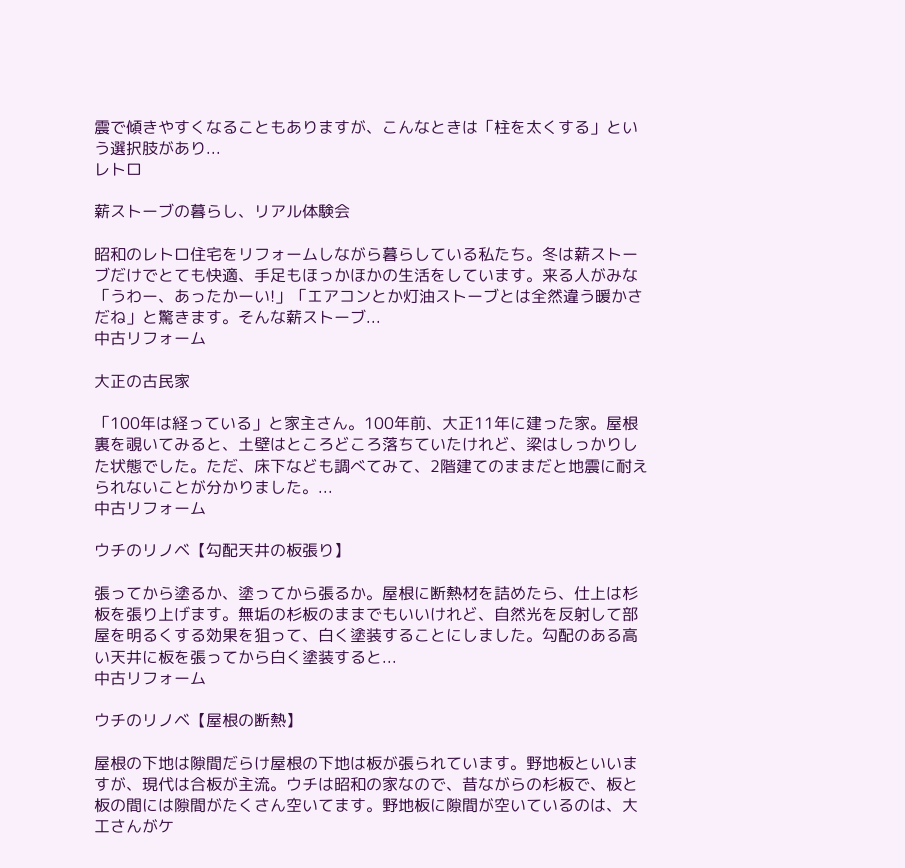震で傾きやすくなることもありますが、こんなときは「柱を太くする」という選択肢があり...
レトロ

薪ストーブの暮らし、リアル体験会

昭和のレトロ住宅をリフォームしながら暮らしている私たち。冬は薪ストーブだけでとても快適、手足もほっかほかの生活をしています。来る人がみな「うわー、あったかーい!」「エアコンとか灯油ストーブとは全然違う暖かさだね」と驚きます。そんな薪ストーブ...
中古リフォーム

大正の古民家

「100年は経っている」と家主さん。100年前、大正11年に建った家。屋根裏を覗いてみると、土壁はところどころ落ちていたけれど、梁はしっかりした状態でした。ただ、床下なども調べてみて、2階建てのままだと地震に耐えられないことが分かりました。...
中古リフォーム

ウチのリノベ【勾配天井の板張り】

張ってから塗るか、塗ってから張るか。屋根に断熱材を詰めたら、仕上は杉板を張り上げます。無垢の杉板のままでもいいけれど、自然光を反射して部屋を明るくする効果を狙って、白く塗装することにしました。勾配のある高い天井に板を張ってから白く塗装すると...
中古リフォーム

ウチのリノベ【屋根の断熱】

屋根の下地は隙間だらけ屋根の下地は板が張られています。野地板といいますが、現代は合板が主流。ウチは昭和の家なので、昔ながらの杉板で、板と板の間には隙間がたくさん空いてます。野地板に隙間が空いているのは、大工さんがケ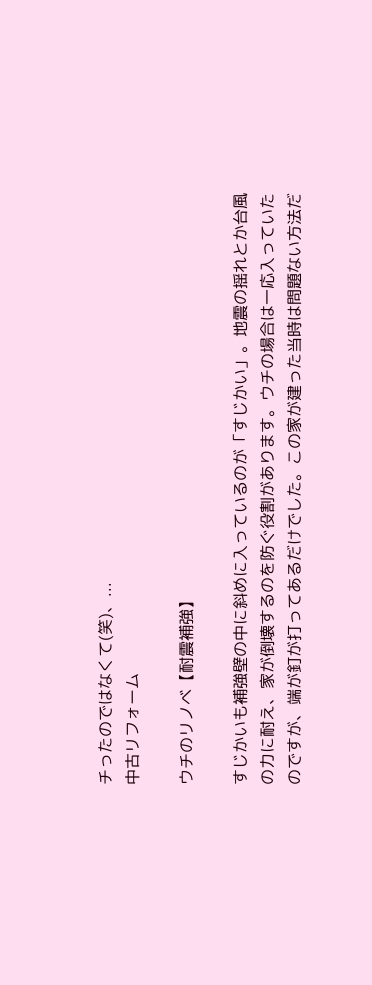チったのではなくて(笑)、...
中古リフォーム

ウチのリノベ【耐震補強】

すじかいも補強壁の中に斜めに入っているのが「すじかい」。地震の揺れとか台風の力に耐え、家が倒壊するのを防ぐ役割があります。ウチの場合は一応入っていたのですが、端が釘が打ってあるだけでした。この家が建った当時は問題ない方法だ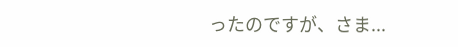ったのですが、さま...